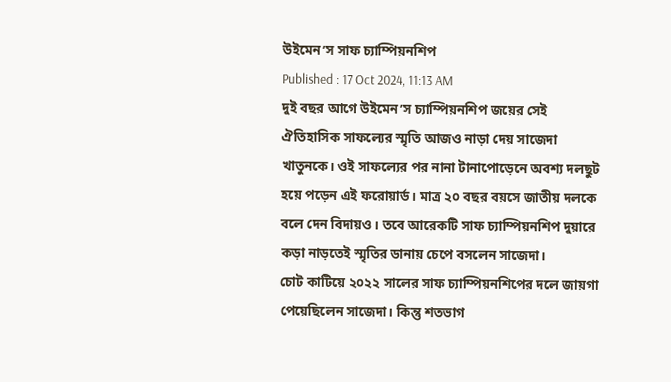উইমেন’স সাফ চ্যাম্পিয়নশিপ
Published : 17 Oct 2024, 11:13 AM
দুই বছর আগে উইমেন’স চ্যাম্পিয়নশিপ জয়ের সেই ঐতিহাসিক সাফল্যের স্মৃতি আজও নাড়া দেয় সাজেদা খাতুনকে। ওই সাফল্যের পর নানা টানাপোড়েনে অবশ্য দলছুট হয়ে পড়েন এই ফরোয়ার্ড। মাত্র ২০ বছর বয়সে জাতীয় দলকে বলে দেন বিদায়ও। তবে আরেকটি সাফ চ্যাম্পিয়নশিপ দুয়ারে কড়া নাড়তেই স্মৃতির ডানায় চেপে বসলেন সাজেদা।
চোট কাটিয়ে ২০২২ সালের সাফ চ্যাম্পিয়নশিপের দলে জায়গা পেয়েছিলেন সাজেদা। কিন্তু শতভাগ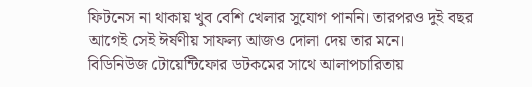ফিটনেস না থাকায় খুব বেশি খেলার সুযোগ পাননি। তারপরও দুই বছর আগেই সেই ঈর্ষণীয় সাফল্য আজও দোলা দেয় তার মনে।
বিডিনিউজ টোয়েন্টিফোর ডটকমের সাথে আলাপচারিতায়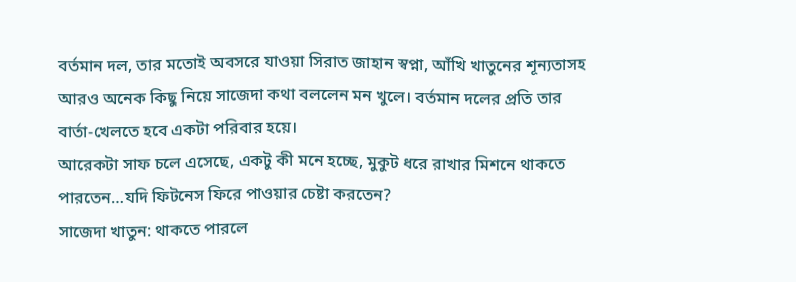বর্তমান দল, তার মতোই অবসরে যাওয়া সিরাত জাহান স্বপ্না, আঁখি খাতুনের শূন্যতাসহ আরও অনেক কিছু নিয়ে সাজেদা কথা বললেন মন খুলে। বর্তমান দলের প্রতি তার বার্তা-খেলতে হবে একটা পরিবার হয়ে।
আরেকটা সাফ চলে এসেছে, একটু কী মনে হচ্ছে, মুকুট ধরে রাখার মিশনে থাকতে পারতেন…যদি ফিটনেস ফিরে পাওয়ার চেষ্টা করতেন?
সাজেদা খাতুন: থাকতে পারলে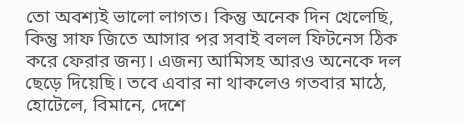তো অবশ্যই ভালো লাগত। কিন্তু অনেক দিন খেলেছি, কিন্তু সাফ জিতে আসার পর সবাই বলল ফিটনেস ঠিক করে ফেরার জন্য। এজন্য আমিসহ আরও অনেকে দল ছেড়ে দিয়েছি। তবে এবার না থাকলেও গতবার মাঠে, হোটেলে, বিমানে, দেশে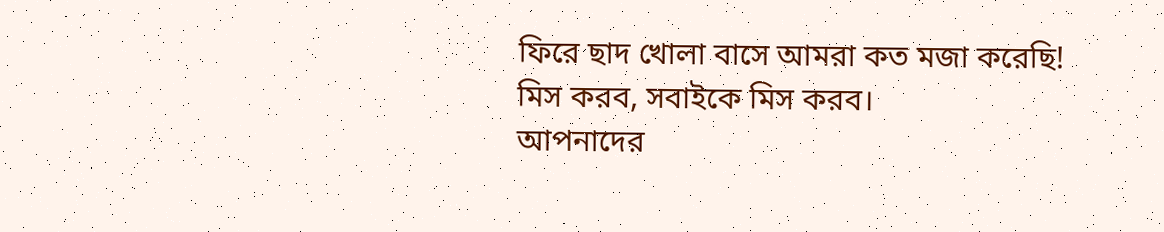ফিরে ছাদ খোলা বাসে আমরা কত মজা করেছি! মিস করব, সবাইকে মিস করব।
আপনাদের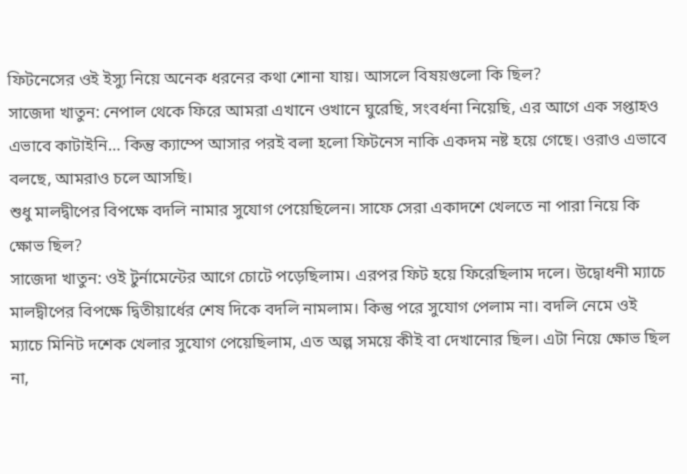ফিটনেসের ওই ইস্যু নিয়ে অনেক ধরনের কথা শোনা যায়। আসলে বিষয়গুলো কি ছিল?
সাজেদা খাতুন: নেপাল থেকে ফিরে আমরা এখানে ওখানে ঘুরেছি, সংবর্ধনা নিয়েছি, এর আগে এক সপ্তাহও এভাবে কাটাইনি… কিন্তু ক্যাম্পে আসার পরই বলা হলো ফিটনেস নাকি একদম নষ্ট হয়ে গেছে। ওরাও এভাবে বলছে, আমরাও চলে আসছি।
শুধু মালদ্বীপের বিপক্ষে বদলি নামার সুযোগ পেয়েছিলেন। সাফে সেরা একাদশে খেলতে না পারা নিয়ে কি ক্ষোভ ছিল?
সাজেদা খাতুন: ওই টুর্নামেন্টের আগে চোটে পড়েছিলাম। এরপর ফিট হয়ে ফিরেছিলাম দলে। উদ্বোধনী ম্যাচে মালদ্বীপের বিপক্ষে দ্বিতীয়ার্ধের শেষ দিকে বদলি নামলাম। কিন্তু পরে সুযোগ পেলাম না। বদলি নেমে ওই ম্যাচে মিনিট দশেক খেলার সুযোগ পেয়েছিলাম, এত অল্প সময়ে কীই বা দেখানোর ছিল। এটা নিয়ে ক্ষোভ ছিল না,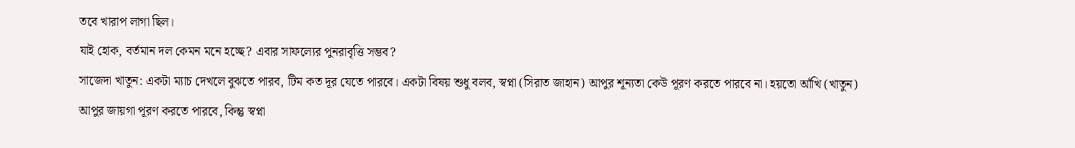তবে খারাপ লাগা ছিল।
যাই হোক, বর্তমান দল কেমন মনে হচ্ছে? এবার সাফল্যের পুনরাবৃত্তি সম্ভব?
সাজেদা খাতুন: একটা ম্যাচ দেখলে বুঝতে পারব, টিম কত দূর যেতে পারবে। একটা বিষয় শুধু বলব, স্বপ্না (সিরাত জাহান) আপুর শূন্যতা কেউ পূরণ করতে পারবে না। হয়তো আঁখি (খাতুন) আপুর জায়গা পূরণ করতে পারবে, কিন্তু স্বপ্না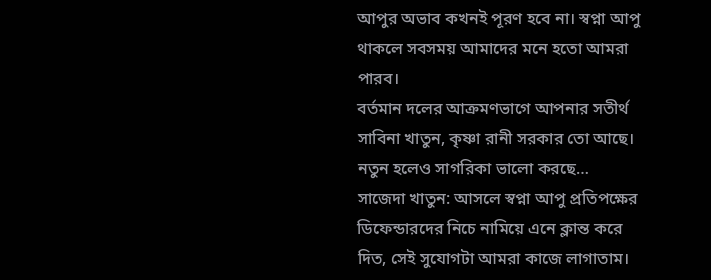আপুর অভাব কখনই পূরণ হবে না। স্বপ্না আপু থাকলে সবসময় আমাদের মনে হতো আমরা পারব।
বর্তমান দলের আক্রমণভাগে আপনার সতীর্থ সাবিনা খাতুন, কৃষ্ণা রানী সরকার তো আছে। নতুন হলেও সাগরিকা ভালো করছে…
সাজেদা খাতুন: আসলে স্বপ্না আপু প্রতিপক্ষের ডিফেন্ডারদের নিচে নামিয়ে এনে ক্লান্ত করে দিত, সেই সুযোগটা আমরা কাজে লাগাতাম।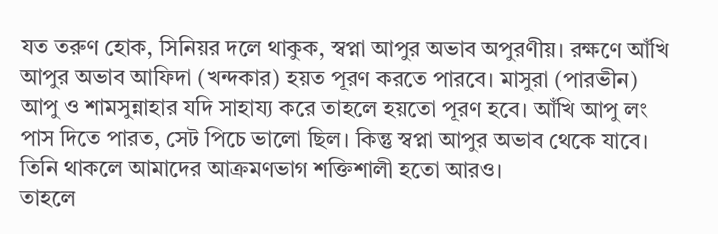যত তরুণ হোক, সিনিয়র দলে থাকুক, স্বপ্না আপুর অভাব অপুরণীয়। রক্ষণে আঁখি আপুর অভাব আফিদা (খন্দকার) হয়ত পূরণ করতে পারবে। মাসুরা (পারভীন) আপু ও শামসুন্নাহার যদি সাহায্য করে তাহলে হয়তো পূরণ হবে। আঁখি আপু লং পাস দিতে পারত, সেট পিচে ভালো ছিল। কিন্তু স্বপ্না আপুর অভাব থেকে যাবে। তিনি থাকলে আমাদের আক্রমণভাগ শক্তিশালী হতো আরও।
তাহলে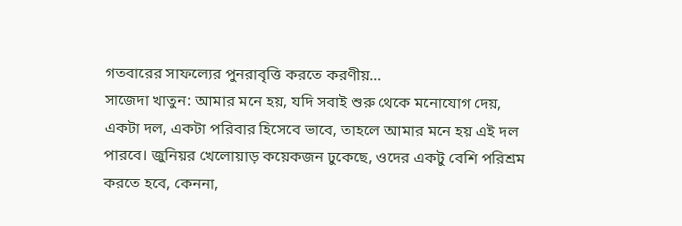গতবারের সাফল্যের পুনরাবৃত্তি করতে করণীয়…
সাজেদা খাতুন: আমার মনে হয়, যদি সবাই শুরু থেকে মনোযোগ দেয়, একটা দল, একটা পরিবার হিসেবে ভাবে, তাহলে আমার মনে হয় এই দল পারবে। জুনিয়র খেলোয়াড় কয়েকজন ঢুকেছে, ওদের একটু বেশি পরিশ্রম করতে হবে, কেননা,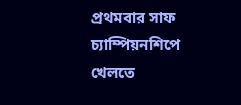প্রথমবার সাফ চ্যাম্পিয়নশিপে খেলতে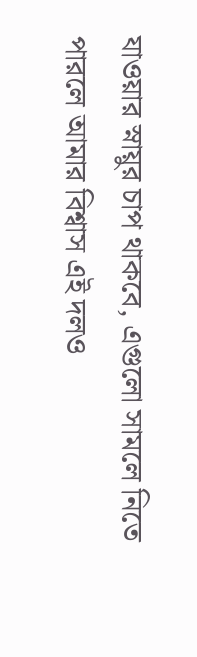যাওয়ার স্নায়ুর চাপ থাকবে, এগুলো সামলে নিতে পারলে আমার বিশ্বাস এই দলও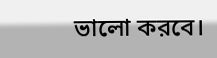ভালো করবে।